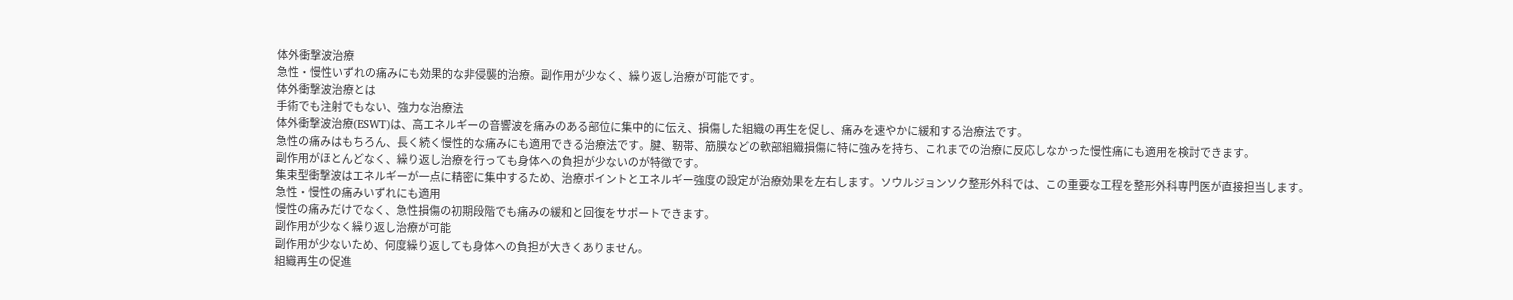体外衝撃波治療
急性・慢性いずれの痛みにも効果的な非侵襲的治療。副作用が少なく、繰り返し治療が可能です。
体外衝撃波治療とは
手術でも注射でもない、強力な治療法
体外衝撃波治療(ESWT)は、高エネルギーの音響波を痛みのある部位に集中的に伝え、損傷した組織の再生を促し、痛みを速やかに緩和する治療法です。
急性の痛みはもちろん、長く続く慢性的な痛みにも適用できる治療法です。腱、靭帯、筋膜などの軟部組織損傷に特に強みを持ち、これまでの治療に反応しなかった慢性痛にも適用を検討できます。
副作用がほとんどなく、繰り返し治療を行っても身体への負担が少ないのが特徴です。
集束型衝撃波はエネルギーが一点に精密に集中するため、治療ポイントとエネルギー強度の設定が治療効果を左右します。ソウルジョンソク整形外科では、この重要な工程を整形外科専門医が直接担当します。
急性・慢性の痛みいずれにも適用
慢性の痛みだけでなく、急性損傷の初期段階でも痛みの緩和と回復をサポートできます。
副作用が少なく繰り返し治療が可能
副作用が少ないため、何度繰り返しても身体への負担が大きくありません。
組織再生の促進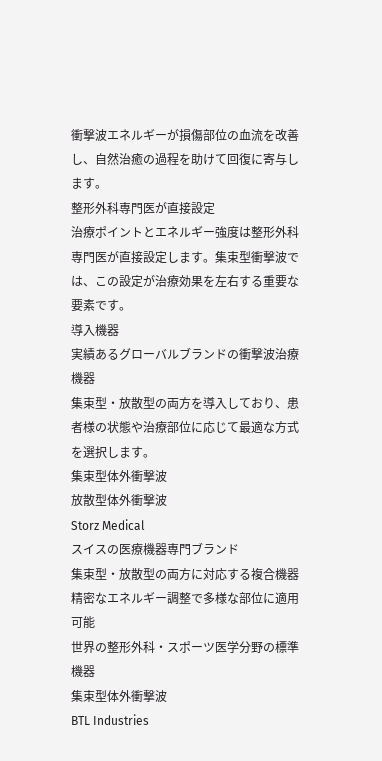衝撃波エネルギーが損傷部位の血流を改善し、自然治癒の過程を助けて回復に寄与します。
整形外科専門医が直接設定
治療ポイントとエネルギー強度は整形外科専門医が直接設定します。集束型衝撃波では、この設定が治療効果を左右する重要な要素です。
導入機器
実績あるグローバルブランドの衝撃波治療機器
集束型・放散型の両方を導入しており、患者様の状態や治療部位に応じて最適な方式を選択します。
集束型体外衝撃波
放散型体外衝撃波
Storz Medical
スイスの医療機器専門ブランド
集束型・放散型の両方に対応する複合機器
精密なエネルギー調整で多様な部位に適用可能
世界の整形外科・スポーツ医学分野の標準機器
集束型体外衝撃波
BTL Industries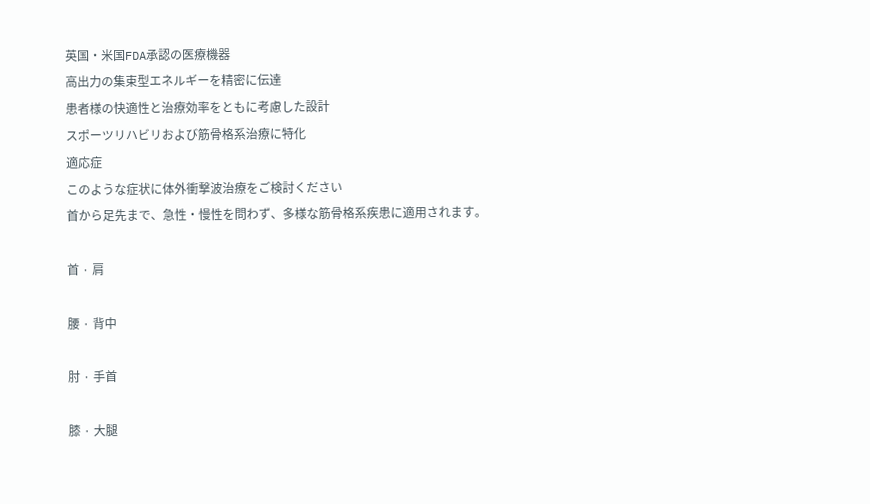英国・米国FDA承認の医療機器
高出力の集束型エネルギーを精密に伝達
患者様の快適性と治療効率をともに考慮した設計
スポーツリハビリおよび筋骨格系治療に特化
適応症
このような症状に体外衝撃波治療をご検討ください
首から足先まで、急性・慢性を問わず、多様な筋骨格系疾患に適用されます。

首 · 肩

腰 · 背中

肘 · 手首

膝 · 大腿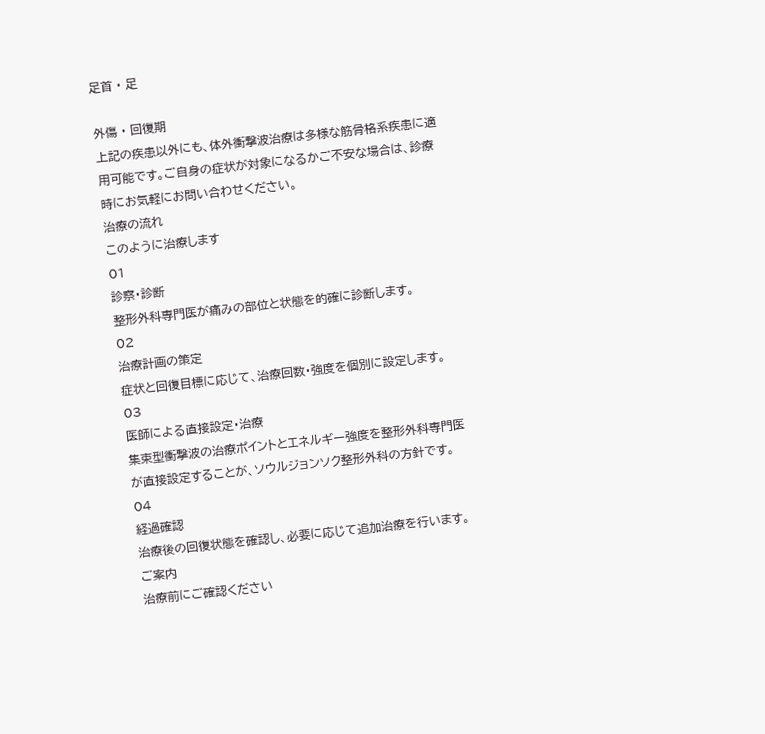足首 · 足

外傷 · 回復期
上記の疾患以外にも、体外衝撃波治療は多様な筋骨格系疾患に適用可能です。ご自身の症状が対象になるかご不安な場合は、診療時にお気軽にお問い合わせください。
治療の流れ
このように治療します
01
診察・診断
整形外科専門医が痛みの部位と状態を的確に診断します。
02
治療計画の策定
症状と回復目標に応じて、治療回数・強度を個別に設定します。
03
医師による直接設定・治療
集束型衝撃波の治療ポイントとエネルギー強度を整形外科専門医が直接設定することが、ソウルジョンソク整形外科の方針です。
04
経過確認
治療後の回復状態を確認し、必要に応じて追加治療を行います。
ご案内
治療前にご確認ください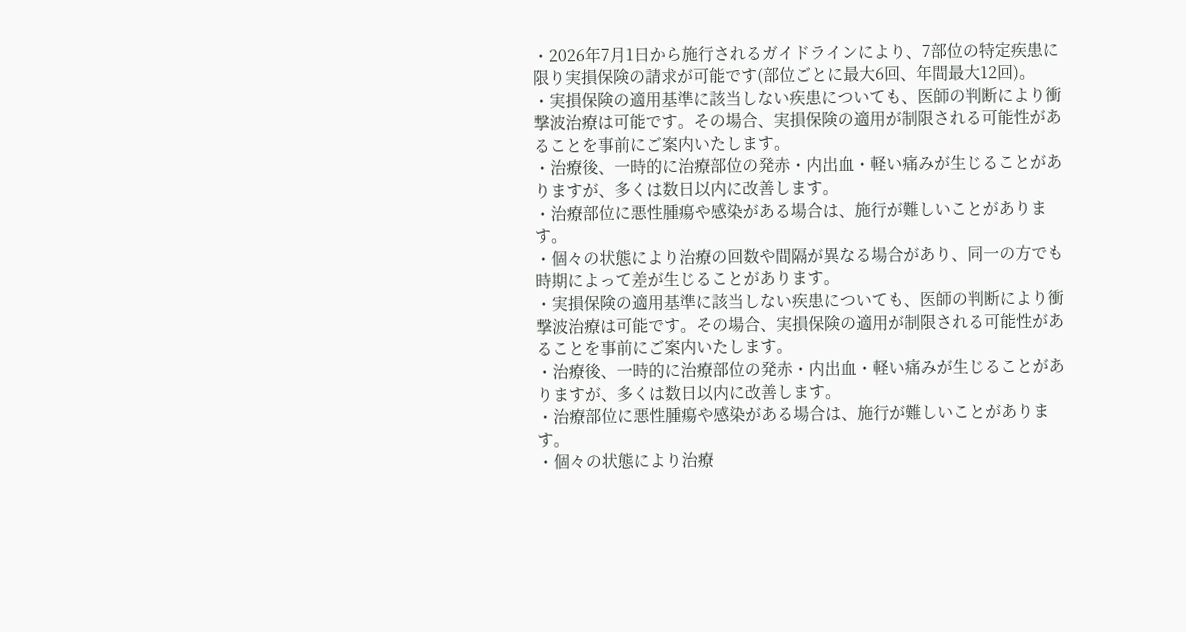・2026年7月1日から施行されるガイドラインにより、7部位の特定疾患に限り実損保険の請求が可能です(部位ごとに最大6回、年間最大12回)。
・実損保険の適用基準に該当しない疾患についても、医師の判断により衝撃波治療は可能です。その場合、実損保険の適用が制限される可能性があることを事前にご案内いたします。
・治療後、一時的に治療部位の発赤・内出血・軽い痛みが生じることがありますが、多くは数日以内に改善します。
・治療部位に悪性腫瘍や感染がある場合は、施行が難しいことがあります。
・個々の状態により治療の回数や間隔が異なる場合があり、同一の方でも時期によって差が生じることがあります。
・実損保険の適用基準に該当しない疾患についても、医師の判断により衝撃波治療は可能です。その場合、実損保険の適用が制限される可能性があることを事前にご案内いたします。
・治療後、一時的に治療部位の発赤・内出血・軽い痛みが生じることがありますが、多くは数日以内に改善します。
・治療部位に悪性腫瘍や感染がある場合は、施行が難しいことがあります。
・個々の状態により治療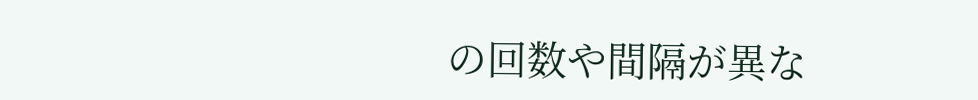の回数や間隔が異な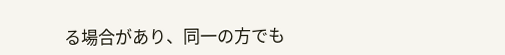る場合があり、同一の方でも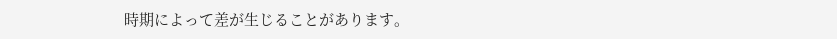時期によって差が生じることがあります。